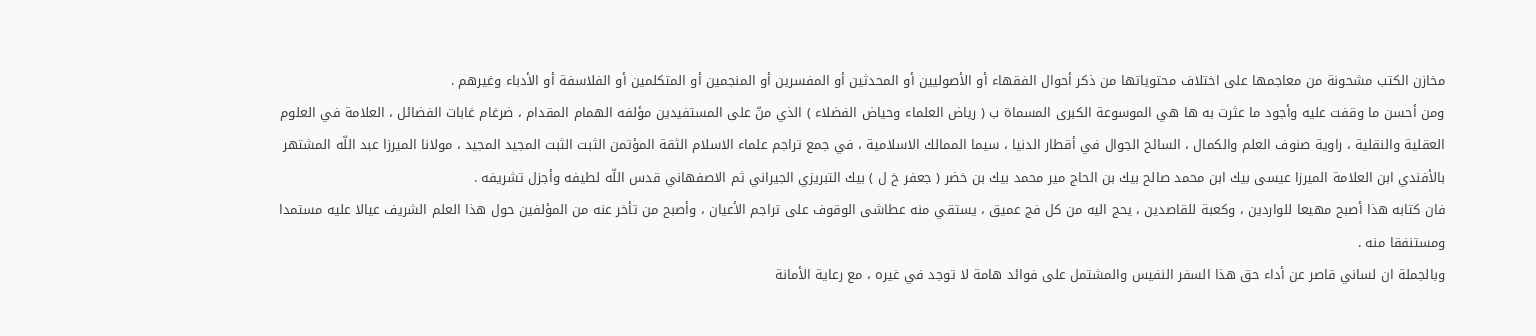مخازن الكتب مشحونة من معاجمها على اختلاف محتوياتها من ذكر أحوال الفقهاء أو الأصوليين أو المحدثين أو المفسرين أو المنجمين أو المتكلمين أو الفلاسفة أو الأدباء وغيرهم .
ومن أحسن ما وقفت عليه وأجود ما عثرت به ها هي الموسوعة الكبرى المسماة ب ( رياض العلماء وحياض الفضلاء ) الذي منّ على المستفيدين مؤلفه الهمام المقدام ، ضرغام غابات الفضائل ، العلامة في العلوم العقلية والنقلية ، راوية صنوف العلم والكمال ، السائح الجوال في أقطار الدنيا ، سيما الممالك الاسلامية ، في جمع تراجم علماء الاسلام الثقة المؤتمن الثبت الثبت المجيد المجيد ، مولانا الميرزا عبد اللّه المشتهر بالأفندي ابن العلامة الميرزا عيسى بيك ابن محمد صالح بيك بن الحاج مير محمد بيك بن خضر ( جعفر خ ل ) بيك التبريزي الجيراني ثم الاصفهاني قدس اللّه لطيفه وأجزل تشريفه .
فان كتابه هذا أصبح مهيعا للواردين ، وكعبة للقاصدين ، يحج اليه من كل فج عميق ، يستقي منه عطاشى الوقوف على تراجم الأعيان ، وأصبح من تأخر عنه من المؤلفين حول هذا العلم الشريف عيالا عليه مستمدا ومستنفقا منه .
وبالجملة ان لساني قاصر عن أداء حق هذا السفر النفيس والمشتمل على فوائد هامة لا توجد في غيره ، مع رعاية الأمانة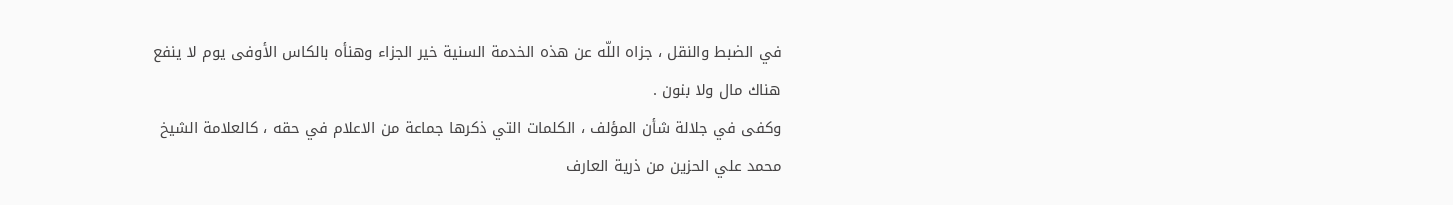في الضبط والنقل ، جزاه اللّه عن هذه الخدمة السنية خير الجزاء وهنأه بالكاس الأوفى يوم لا ينفع هناك مال ولا بنون .
وكفى في جلالة شأن المؤلف ، الكلمات التي ذكرها جماعة من الاعلام في حقه ، كالعلامة الشيخ محمد علي الحزين من ذرية العارف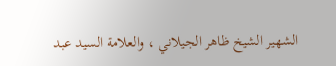الشهير الشيخ ظاهر الجيلاني ، والعلامة السيد عبد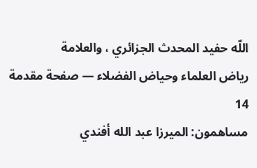اللّه حفيد المحدث الجزائري ، والعلامة
رياض العلماء وحياض الفضلاء — صفحة مقدمة 14
مساهمون: الميرزا عبد الله أفندي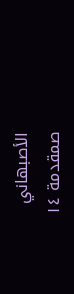الأصبهاني
صمقدمة ١٤